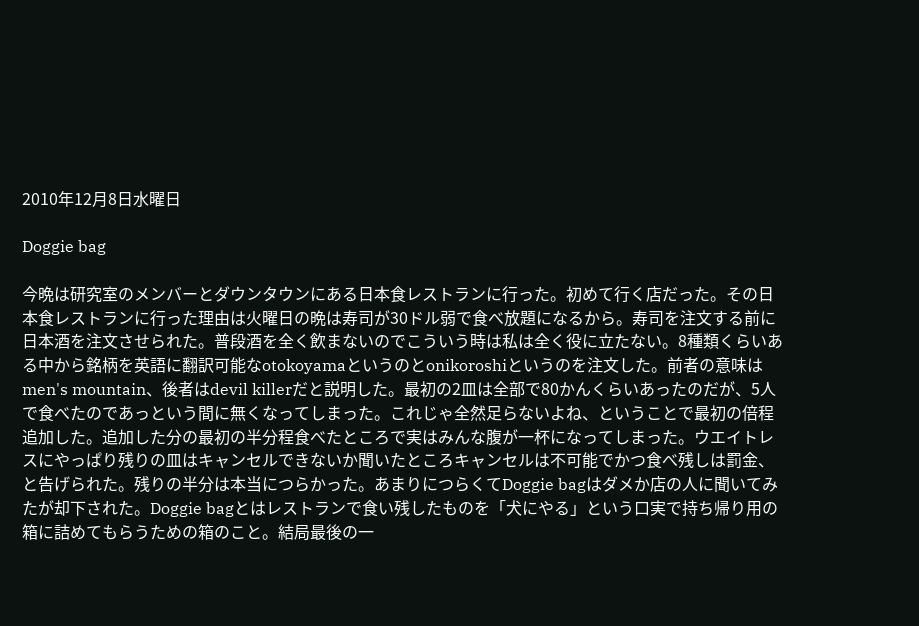2010年12月8日水曜日

Doggie bag

今晩は研究室のメンバーとダウンタウンにある日本食レストランに行った。初めて行く店だった。その日本食レストランに行った理由は火曜日の晩は寿司が30ドル弱で食べ放題になるから。寿司を注文する前に日本酒を注文させられた。普段酒を全く飲まないのでこういう時は私は全く役に立たない。8種類くらいある中から銘柄を英語に翻訳可能なotokoyamaというのとonikoroshiというのを注文した。前者の意味はmen's mountain、後者はdevil killerだと説明した。最初の2皿は全部で80かんくらいあったのだが、5人で食べたのであっという間に無くなってしまった。これじゃ全然足らないよね、ということで最初の倍程追加した。追加した分の最初の半分程食べたところで実はみんな腹が一杯になってしまった。ウエイトレスにやっぱり残りの皿はキャンセルできないか聞いたところキャンセルは不可能でかつ食べ残しは罰金、と告げられた。残りの半分は本当につらかった。あまりにつらくてDoggie bagはダメか店の人に聞いてみたが却下された。Doggie bagとはレストランで食い残したものを「犬にやる」という口実で持ち帰り用の箱に詰めてもらうための箱のこと。結局最後の一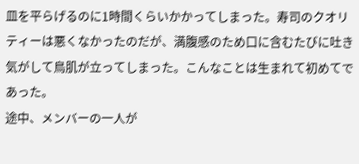皿を平らげるのに1時間くらいかかってしまった。寿司のクオリティーは悪くなかったのだが、満腹感のため口に含むたびに吐き気がして鳥肌が立ってしまった。こんなことは生まれて初めてであった。
途中、メンバーの一人が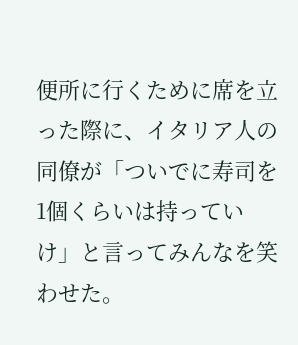便所に行くために席を立った際に、イタリア人の同僚が「ついでに寿司を1個くらいは持っていけ」と言ってみんなを笑わせた。